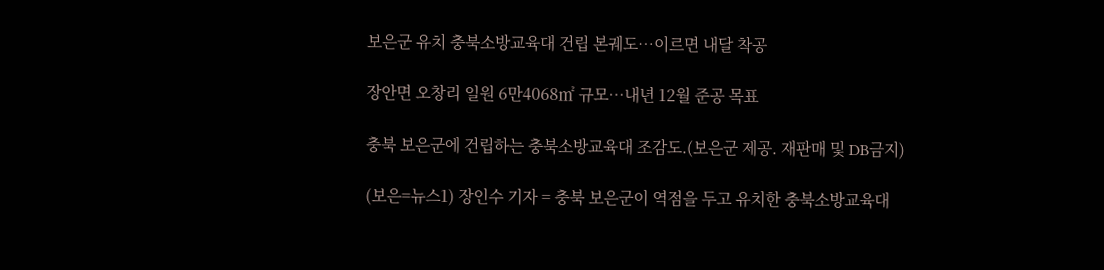보은군 유치 충북소방교육대 건립 본궤도…이르면 내달 착공

장안면 오창리 일원 6만4068㎡ 규모…내년 12월 준공 목표

충북 보은군에 건립하는 충북소방교육대 조감도.(보은군 제공. 재판매 및 DB금지)

(보은=뉴스1) 장인수 기자 = 충북 보은군이 역점을 두고 유치한 충북소방교육대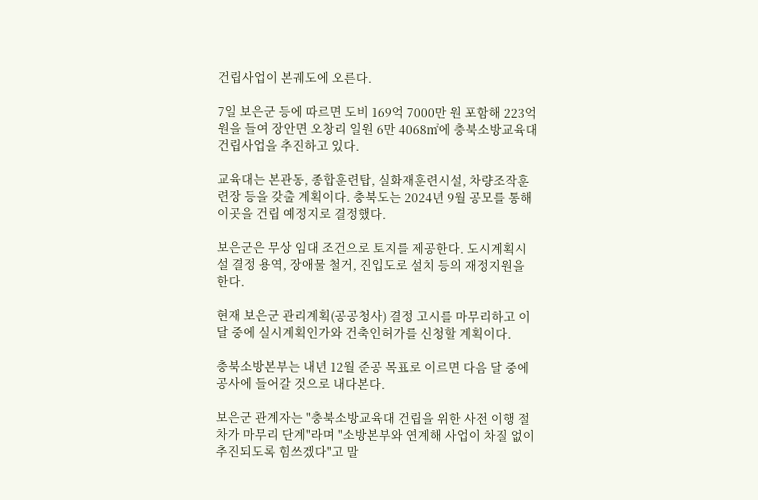건립사업이 본궤도에 오른다.

7일 보은군 등에 따르면 도비 169억 7000만 원 포함해 223억 원을 들여 장안면 오창리 일원 6만 4068㎡에 충북소방교육대 건립사업을 추진하고 있다.

교육대는 본관동, 종합훈련탑, 실화재훈련시설, 차량조작훈련장 등을 갖출 계획이다. 충북도는 2024년 9월 공모를 통해 이곳을 건립 예정지로 결정했다.

보은군은 무상 임대 조건으로 토지를 제공한다. 도시계획시설 결정 용역, 장애물 철거, 진입도로 설치 등의 재정지원을 한다.

현재 보은군 관리계획(공공청사) 결정 고시를 마무리하고 이달 중에 실시계획인가와 건축인허가를 신청할 계획이다.

충북소방본부는 내년 12월 준공 목표로 이르면 다음 달 중에 공사에 들어갈 것으로 내다본다.

보은군 관계자는 "충북소방교육대 건립을 위한 사전 이행 절차가 마무리 단계"라며 "소방본부와 연계해 사업이 차질 없이 추진되도록 힘쓰겠다"고 말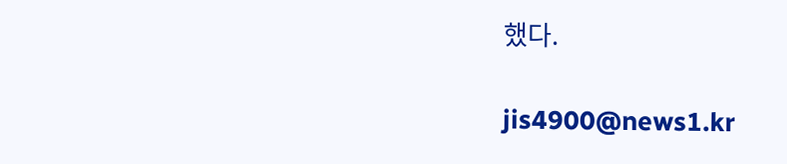했다.

jis4900@news1.kr